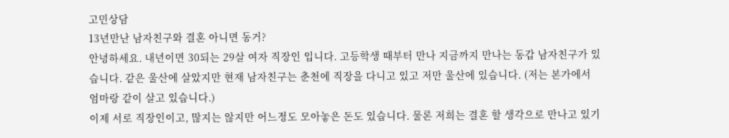고민상담
13년만난 남자친구와 결혼 아니면 동거?
안녕하세요. 내년이면 30되는 29살 여자 직장인 입니다. 고등학생 때부터 만나 지금까지 만나는 동갑 남자친구가 있습니다. 같은 울산에 살았지만 현재 남자친구는 춘천에 직장을 다니고 있고 저만 울산에 있습니다. (저는 본가에서 엄마랑 같이 살고 있습니다.)
이제 서로 직장인이고, 많지는 않지만 어느정도 모아놓은 돈도 있습니다. 물론 저희는 결혼 할 생각으로 만나고 있기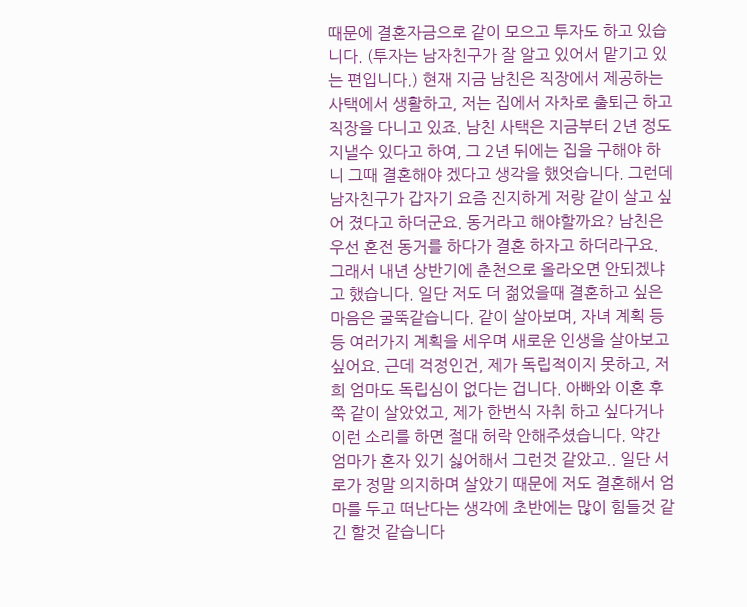때문에 결혼자금으로 같이 모으고 투자도 하고 있습니다. (투자는 남자친구가 잘 알고 있어서 맡기고 있는 편입니다.) 현재 지금 남친은 직장에서 제공하는 사택에서 생활하고, 저는 집에서 자차로 출퇴근 하고 직장을 다니고 있죠. 남친 사택은 지금부터 2년 정도 지낼수 있다고 하여, 그 2년 뒤에는 집을 구해야 하니 그때 결혼해야 겠다고 생각을 했엇습니다. 그런데 남자친구가 갑자기 요즘 진지하게 저랑 같이 살고 싶어 졌다고 하더군요. 동거라고 해야할까요? 남친은 우선 혼전 동거를 하다가 결혼 하자고 하더라구요. 그래서 내년 상반기에 춘천으로 올라오면 안되겠냐고 했습니다. 일단 저도 더 젊었을때 결혼하고 싶은
마음은 굴뚝같습니다. 같이 살아보며, 자녀 계획 등등 여러가지 계획을 세우며 새로운 인생을 살아보고 싶어요. 근데 걱정인건, 제가 독립적이지 못하고, 저희 엄마도 독립심이 없다는 겁니다. 아빠와 이혼 후 쭉 같이 살았었고, 제가 한번식 자취 하고 싶다거나 이런 소리를 하면 절대 허락 안해주셨습니다. 약간 엄마가 혼자 있기 싫어해서 그런것 같았고.. 일단 서로가 정말 의지하며 살았기 때문에 저도 결혼해서 엄마를 두고 떠난다는 생각에 초반에는 많이 힘들것 같긴 할것 같습니다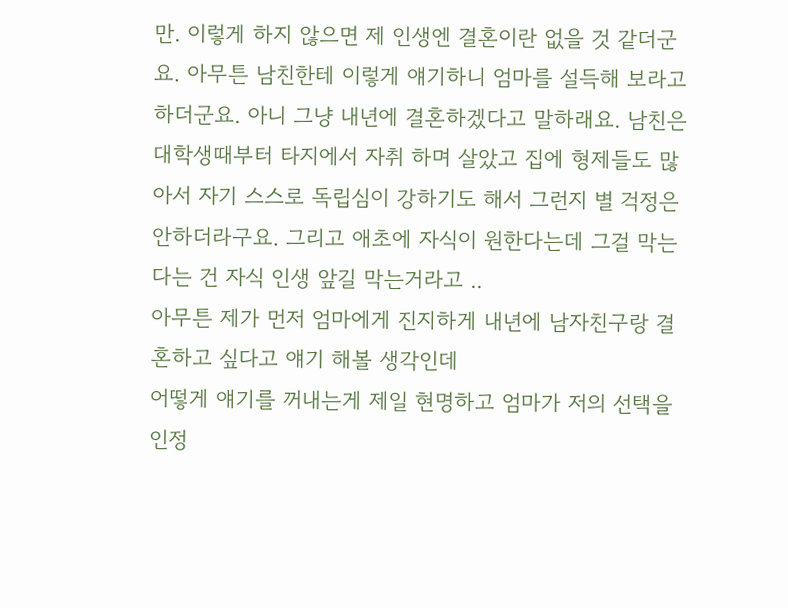만. 이렇게 하지 않으면 제 인생엔 결혼이란 없을 것 같더군요. 아무튼 남친한테 이렇게 얘기하니 엄마를 설득해 보라고 하더군요. 아니 그냥 내년에 결혼하겠다고 말하래요. 남친은 대학생때부터 타지에서 자취 하며 살았고 집에 형제들도 많아서 자기 스스로 독립심이 강하기도 해서 그런지 별 걱정은 안하더라구요. 그리고 애초에 자식이 원한다는데 그걸 막는다는 건 자식 인생 앞길 막는거라고 ..
아무튼 제가 먼저 엄마에게 진지하게 내년에 남자친구랑 결혼하고 싶다고 얘기 해볼 생각인데
어떻게 얘기를 꺼내는게 제일 현명하고 엄마가 저의 선택을 인정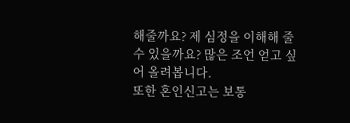해줄까요? 제 심정을 이해해 줄수 있을까요? 많은 조언 얻고 싶어 올려봅니다.
또한 혼인신고는 보통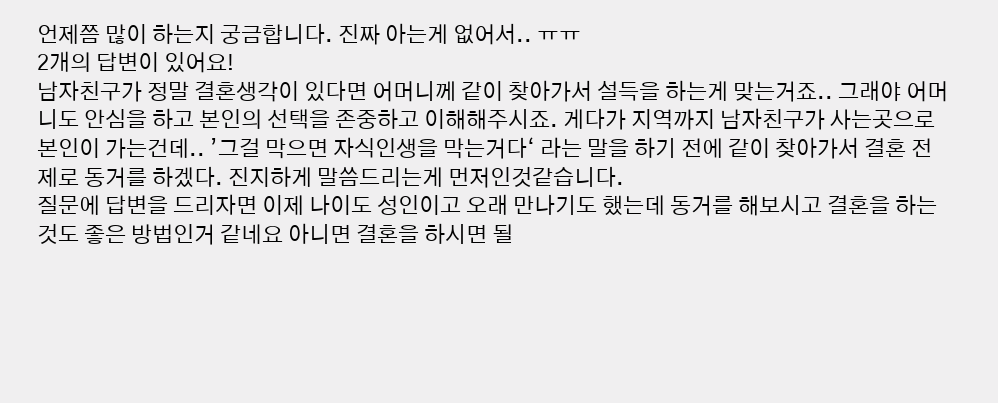언제쯤 많이 하는지 궁금합니다. 진짜 아는게 없어서.. ㅠㅠ
2개의 답변이 있어요!
남자친구가 정말 결혼생각이 있다면 어머니께 같이 찾아가서 설득을 하는게 맞는거죠.. 그래야 어머니도 안심을 하고 본인의 선택을 존중하고 이해해주시죠. 게다가 지역까지 남자친구가 사는곳으로 본인이 가는건데.. ’그걸 막으면 자식인생을 막는거다‘ 라는 말을 하기 전에 같이 찾아가서 결혼 전제로 동거를 하겠다. 진지하게 말씀드리는게 먼저인것같습니다.
질문에 답변을 드리자면 이제 나이도 성인이고 오래 만나기도 했는데 동거를 해보시고 결혼을 하는것도 좋은 방법인거 같네요 아니면 결혼을 하시면 될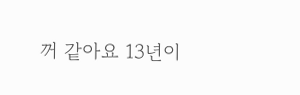꺼 같아요 13년이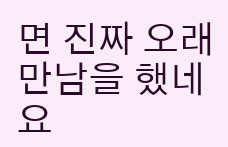면 진짜 오래 만남을 했네요